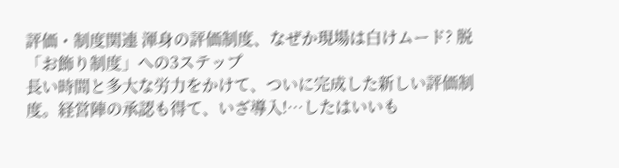評価・制度関連 渾身の評価制度、なぜか現場は白けムード? 脱「お飾り制度」への3ステップ
長い時間と多大な労力をかけて、ついに完成した新しい評価制度。経営陣の承認も得て、いざ導入!…したはいいも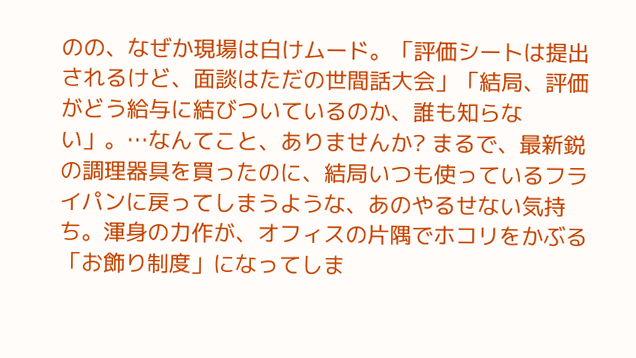のの、なぜか現場は白けムード。「評価シートは提出されるけど、面談はただの世間話大会」「結局、評価がどう給与に結びついているのか、誰も知らない」。…なんてこと、ありませんか? まるで、最新鋭の調理器具を買ったのに、結局いつも使っているフライパンに戻ってしまうような、あのやるせない気持ち。渾身の力作が、オフィスの片隅でホコリをかぶる「お飾り制度」になってしま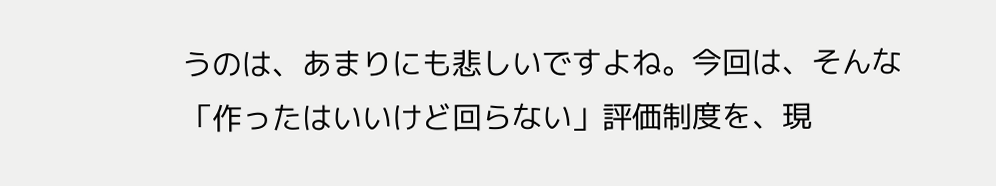うのは、あまりにも悲しいですよね。今回は、そんな「作ったはいいけど回らない」評価制度を、現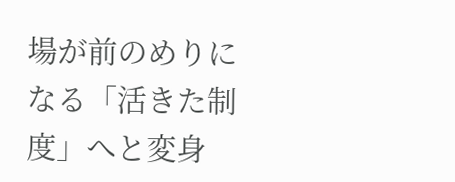場が前のめりになる「活きた制度」へと変身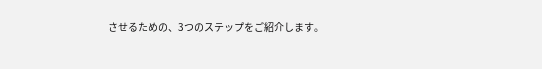させるための、3つのステップをご紹介します。